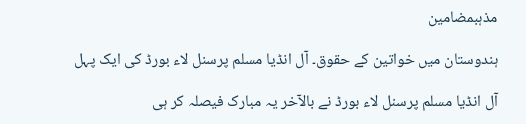مذہبمضامین

ہندوستان میں خواتین کے حقوق۔ آل انڈیا مسلم پرسنل لاء بورڈ کی ایک پہل

آل انڈیا مسلم پرسنل لاء بورڈ نے بالآخر یہ مبارک فیصلہ کر ہی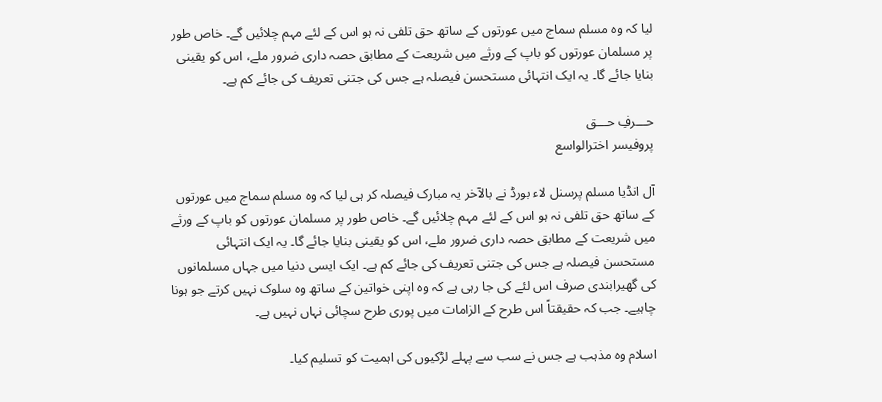لیا کہ وہ مسلم سماج میں عورتوں کے ساتھ حق تلفی نہ ہو اس کے لئے مہم چلائیں گے۔ خاص طور پر مسلمان عورتوں کو باپ کے ورثے میں شریعت کے مطابق حصہ داری ضرور ملے، اس کو یقینی بنایا جائے گا۔ یہ ایک انتہائی مستحسن فیصلہ ہے جس کی جتنی تعریف کی جائے کم ہے۔

حـــرفِ حـــق
پروفیسر اخترالواسع

آل انڈیا مسلم پرسنل لاء بورڈ نے بالآخر یہ مبارک فیصلہ کر ہی لیا کہ وہ مسلم سماج میں عورتوں کے ساتھ حق تلفی نہ ہو اس کے لئے مہم چلائیں گے۔ خاص طور پر مسلمان عورتوں کو باپ کے ورثے میں شریعت کے مطابق حصہ داری ضرور ملے، اس کو یقینی بنایا جائے گا۔ یہ ایک انتہائی مستحسن فیصلہ ہے جس کی جتنی تعریف کی جائے کم ہے۔ ایک ایسی دنیا میں جہاں مسلمانوں کی گھیرابندی صرف اس لئے کی جا رہی ہے کہ وہ اپنی خواتین کے ساتھ وہ سلوک نہیں کرتے جو ہونا چاہیے۔ جب کہ حقیقتاً اس طرح کے الزامات میں پوری طرح سچائی نہاں نہیں ہے۔

اسلام وہ مذہب ہے جس نے سب سے پہلے لڑکیوں کی اہمیت کو تسلیم کیا۔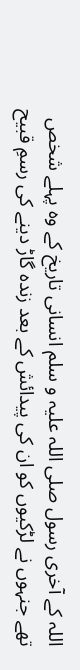اللہ کے آخری رسول صلی اللہ علیہ و سلم انسانی تاریخ کے وہ پہلے شخص تھے جنہوں نے لڑکیوں کو ان کی پیدائش کے بعد زندہ گاڑ دینے کی رسمِ قبیح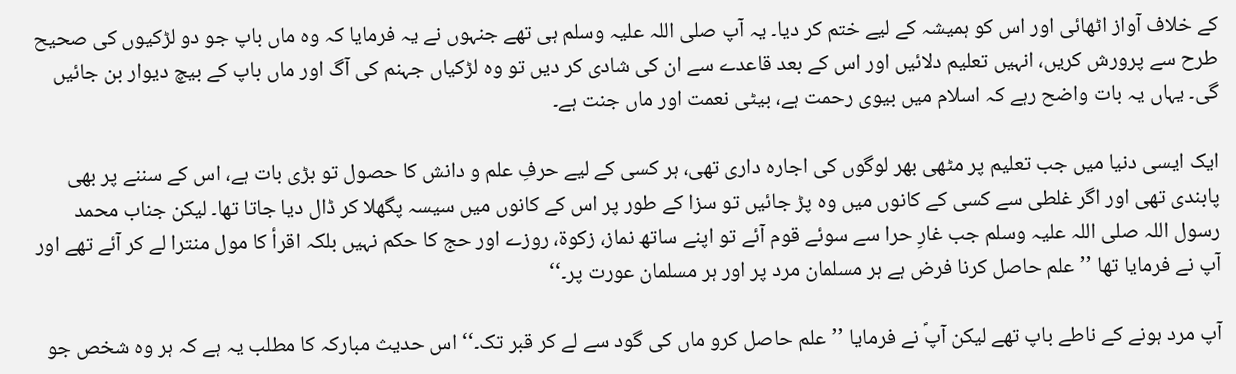کے خلاف آواز اٹھائی اور اس کو ہمیشہ کے لیے ختم کر دیا۔ یہ آپ صلی اللہ علیہ وسلم ہی تھے جنہوں نے یہ فرمایا کہ وہ ماں باپ جو دو لڑکیوں کی صحیح طرح سے پرورش کریں، انہیں تعلیم دلائیں اور اس کے بعد قاعدے سے ان کی شادی کر دیں تو وہ لڑکیاں جہنم کی آگ اور ماں باپ کے بیچ دیوار بن جائیں گی۔ یہاں یہ بات واضح رہے کہ اسلام میں بیوی رحمت ہے، بیٹی نعمت اور ماں جنت ہے۔

ایک ایسی دنیا میں جب تعلیم پر مٹھی بھر لوگوں کی اجارہ داری تھی، ہر کسی کے لیے حرفِ علم و دانش کا حصول تو بڑی بات ہے، اس کے سننے پر بھی پابندی تھی اور اگر غلطی سے کسی کے کانوں میں وہ پڑ جائیں تو سزا کے طور پر اس کے کانوں میں سیسہ پگھلا کر ڈال دیا جاتا تھا۔ لیکن جناب محمد رسول اللہ صلی اللہ علیہ وسلم جب غارِ حرا سے سوئے قوم آئے تو اپنے ساتھ نماز، زکوۃ، روزے اور حج کا حکم نہیں بلکہ اقرأ کا مول منترا لے کر آئے تھے اور آپ نے فرمایا تھا ’’علم حاصل کرنا فرض ہے ہر مسلمان مرد پر اور ہر مسلمان عورت پر۔‘‘

آپ مرد ہونے کے ناطے باپ تھے لیکن آپؐ نے فرمایا ’’علم حاصل کرو ماں کی گود سے لے کر قبر تک۔‘‘ اس حدیث مبارکہ کا مطلب یہ ہے کہ ہر وہ شخص جو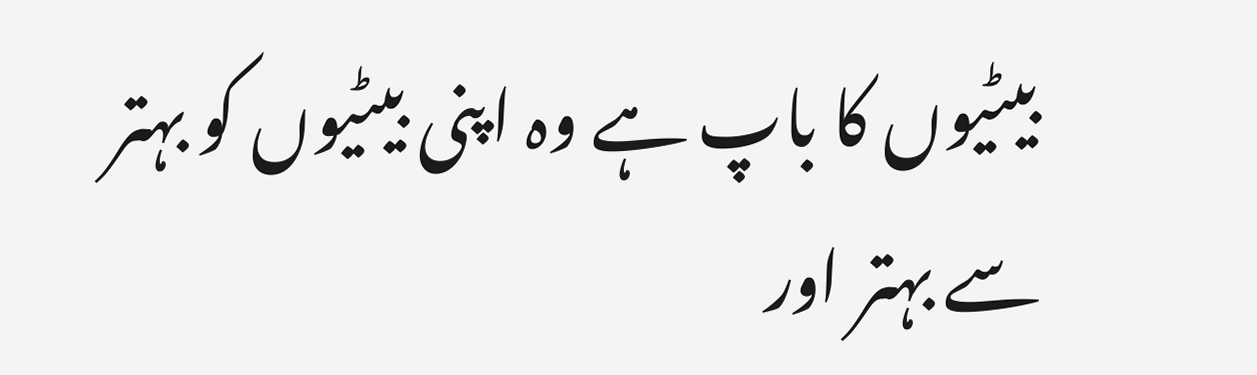بیٹیوں کا باپ ہے وہ اپنی بیٹیوں کو بہتر سے بہتر اور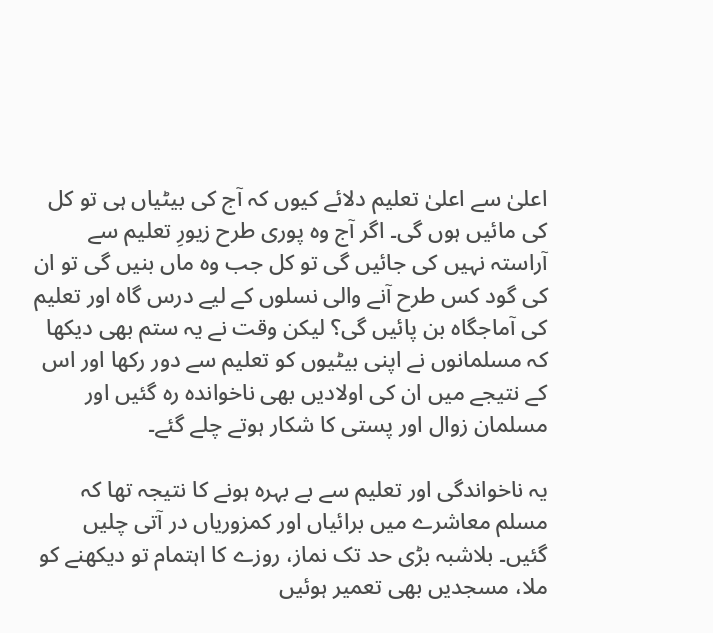اعلیٰ سے اعلیٰ تعلیم دلائے کیوں کہ آج کی بیٹیاں ہی تو کل کی مائیں ہوں گی۔ اگر آج وہ پوری طرح زیورِ تعلیم سے آراستہ نہیں کی جائیں گی تو کل جب وہ ماں بنیں گی تو ان کی گود کس طرح آنے والی نسلوں کے لیے درس گاہ اور تعلیم کی آماجگاہ بن پائیں گی؟ لیکن وقت نے یہ ستم بھی دیکھا کہ مسلمانوں نے اپنی بیٹیوں کو تعلیم سے دور رکھا اور اس کے نتیجے میں ان کی اولادیں بھی ناخواندہ رہ گئیں اور مسلمان زوال اور پستی کا شکار ہوتے چلے گئے۔

یہ ناخواندگی اور تعلیم سے بے بہرہ ہونے کا نتیجہ تھا کہ مسلم معاشرے میں برائیاں اور کمزوریاں در آتی چلیں گئیں۔ بلاشبہ بڑی حد تک نماز، روزے کا اہتمام تو دیکھنے کو ملا، مسجدیں بھی تعمیر ہوئیں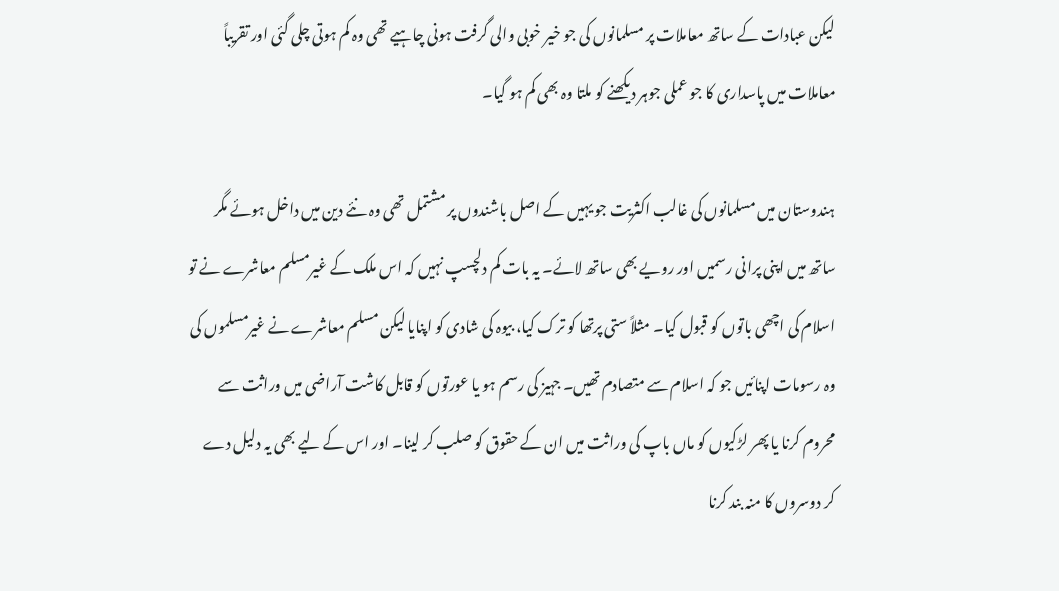لیکن عبادات کے ساتھ معاملات پر مسلمانوں کی جو خیر خوبی والی گرفت ہونی چاہیے تھی وہ کم ہوتی چلی گئی اور تقریباً معاملات میں پاسداری کا جو عملی جوہر دیکھنے کو ملتا وہ بھی کم ہو گیا۔

ہندوستان میں مسلمانوں کی غالب اکثریت جو یہیں کے اصل باشندوں پر مشتمل تھی وہ نئے دین میں داخل ہوئے مگر ساتھ میں اپنی پرانی رسمیں اور رویے بھی ساتھ لائے۔ یہ بات کم دلچسپ نہیں کہ اس ملک کے غیرمسلم معاشرے نے تو اسلام کی اچھی باتوں کو قبول کیا۔ مثلاً ستی پرتھا کو ترک کیا، بیوہ کی شادی کو اپنایا لیکن مسلم معاشرے نے غیرمسلموں کی وہ رسومات اپنائیں جو کہ اسلام سے متصادم تھیں۔ جہیز کی رسم ہو یا عورتوں کو قابل کاشت آراضی میں وراثت سے محروم کرنا یا پھر لڑکیوں کو ماں باپ کی وراثت میں ان کے حقوق کو صلب کر لینا۔ اور اس کے لیے بھی یہ دلیل دے کر دوسروں کا منہ بند کرنا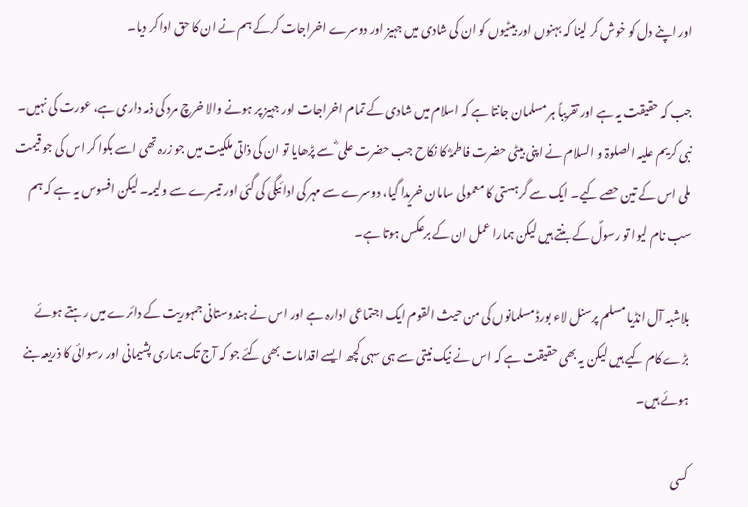اور اپنے دل کو خوش کر لینا کہ بہنوں اور بیٹیوں کو ان کی شادی میں جہیز اور دوسرے اخراجات کرکے ہم نے ان کا حق ادا کر دیا۔

جب کہ حقیقت یہ ہے اور تقریباً ہر مسلمان جانتا ہے کہ اسلام میں شادی کے تمام اخراجات اور جہیز پر ہونے والا خرچ مرد کی ذمہ داری ہے، عورت کی نہیں۔ نبی کریم علیہ الصلوۃ و السلام نے اپنی بیٹی حضرت فاطمہؓ کا نکاح جب حضرت علی ؓ سے پڑھایا تو ان کی ذاتی ملکیت میں جو زرہ تھی اسے بکوا کر اس کی جو قیمت ملی اس کے تین حصے کیے۔ ایک سے گرہستی کا معمولی سامان خریدا گیا، دوسرے سے مہر کی ادائیگی کی گئی اور تیسرے سے ولیمہ۔ لیکن افسوس یہ ہے کہ ہم سب نام لیوا تو رسولؐ کے بنتے ہیں لیکن ہمارا عمل ان کے برعکس ہوتا ہے۔

بلاشبہ آل انڈیا مسلم پرسنل لاء بورڈ مسلمانوں کی من حیث القوم ایک اجتماعی ادارہ ہے اور اس نے ہندوستانی جمہوریت کے دائرے میں رہتے ہوئے بڑے کام کیے ہیں لیکن یہ بھی حقیقت ہے کہ اس نے نیک نیتی سے ہی سہی کچھ ایسے اقدامات بھی کئے جو کہ آج تک ہماری پشیمانی اور رسوائی کا ذریعہ بنے ہوئے ہیں۔

کسی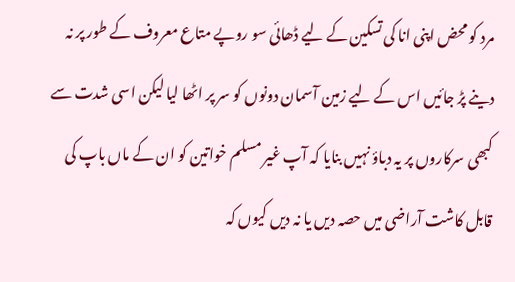مرد کو محض اپنی انا کی تسکین کے لیے ڈھائی سو روپے متاع معروف کے طور پر نہ دینے پڑ جائیں اس کے لیے زمین آسمان دونوں کو سر پر اٹھا لیا لیکن اسی شدت سے کبھی سرکاروں پر یہ دباؤ نہیں بنایا کہ آپ غیر مسلم خواتین کو ان کے ماں باپ کی قابل کاشت آراضی میں حصہ دیں یا نہ دیں کیوں کہ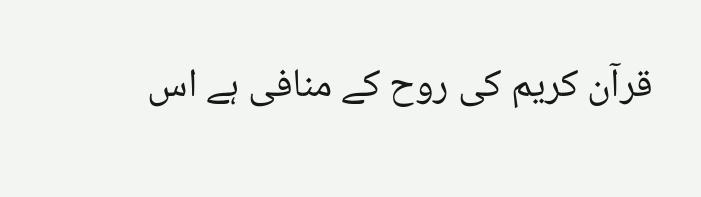قرآن کریم کی روح کے منافی ہے اس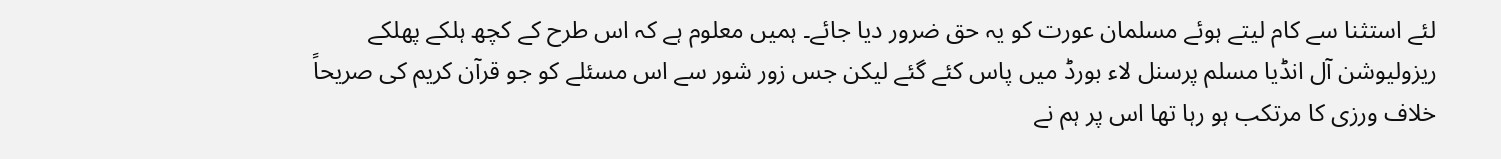لئے استثنا سے کام لیتے ہوئے مسلمان عورت کو یہ حق ضرور دیا جائے۔ ہمیں معلوم ہے کہ اس طرح کے کچھ ہلکے پھلکے ریزولیوشن آل انڈیا مسلم پرسنل لاء بورڈ میں پاس کئے گئے لیکن جس زور شور سے اس مسئلے کو جو قرآن کریم کی صریحاً خلاف ورزی کا مرتکب ہو رہا تھا اس پر ہم نے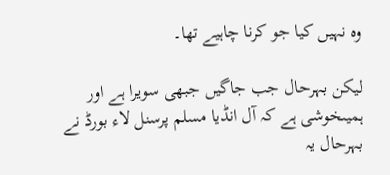وہ نہیں کیا جو کرنا چاہیے تھا۔

لیکن بہرحال جب جاگیں جبھی سویرا ہے اور ہمیںخوشی ہے کہ آل انڈیا مسلم پرسنل لاء بورڈ نے بہرحال یہ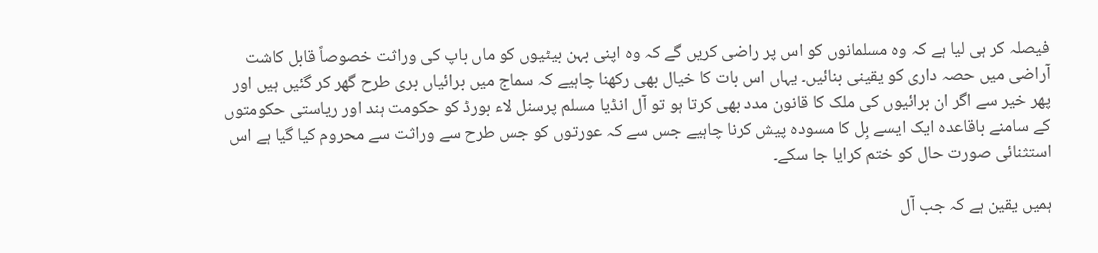فیصلہ کر ہی لیا ہے کہ وہ مسلمانوں کو اس پر راضی کریں گے کہ وہ اپنی بہن بیٹیوں کو ماں باپ کی وراثت خصوصاً قابل کاشت آراضی میں حصہ داری کو یقینی بنائیں۔ یہاں اس بات کا خیال بھی رکھنا چاہیے کہ سماج میں برائیاں بری طرح گھر کر گئیں ہیں اور پھر خیر سے اگر ان برائیوں کی ملک کا قانون مدد بھی کرتا ہو تو آل انڈیا مسلم پرسنل لاء بورڈ کو حکومت ہند اور ریاستی حکومتوں کے سامنے باقاعدہ ایک ایسے بِل کا مسودہ پیش کرنا چاہیے جس سے کہ عورتوں کو جس طرح سے وراثت سے محروم کیا گیا ہے اس استثنائی صورت حال کو ختم کرایا جا سکے۔

ہمیں یقین ہے کہ جب آل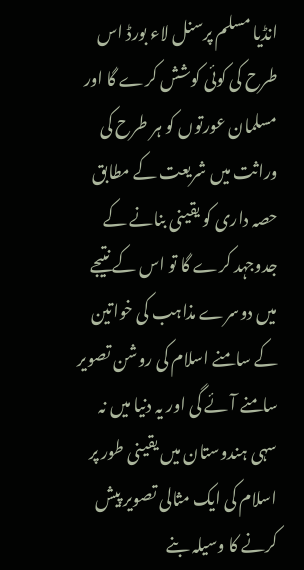انڈیا مسلم پرسنل لاء بورڈ اس طرح کی کوئی کوشش کرے گا اور مسلمان عورتوں کو ہر طرح کی وراثت میں شریعت کے مطابق حصہ داری کو یقینی بنانے کے جدوجہد کرے گا تو اس کے نتیجے میں دوسرے مذاہب کی خواتین کے سامنے اسلام کی روشن تصویر سامنے آئے گی اور یہ دنیا میں نہ سہی ہندوستان میں یقینی طور پر اسلام کی ایک مثالی تصویر پیش کرنے کا وسیلہ بنے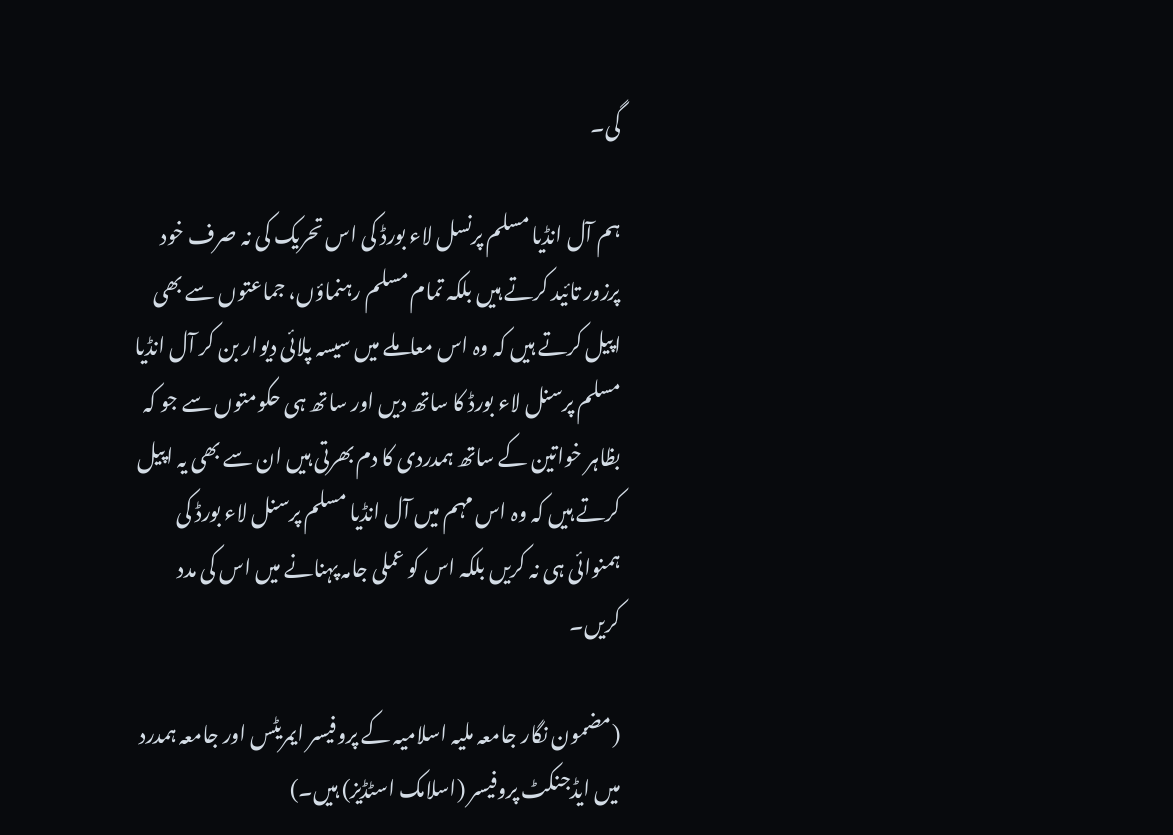گی۔

ہم آل انڈیا مسلم پرنسل لاء بورڈ کی اس تحریک کی نہ صرف خود پرزور تائید کرتے ہیں بلکہ تمام مسلم رہنماؤں، جماعتوں سے بھی اپیل کرتے ہیں کہ وہ اس معاملے میں سیسہ پلائی دیوار بن کر آل انڈیا مسلم پرسنل لاء بورڈ کا ساتھ دیں اور ساتھ ہی حکومتوں سے جو کہ بظاہر خواتین کے ساتھ ہمدردی کا دم بھرتی ہیں ان سے بھی یہ اپیل کرتے ہیں کہ وہ اس مہم میں آل انڈیا مسلم پرسنل لاء بورڈ کی ہمنوائی ہی نہ کریں بلکہ اس کو عملی جامہ پہنانے میں اس کی مدد کریں۔

(مضمون نگار جامعہ ملیہ اسلامیہ کے پروفیسر ایمریٹس اور جامعہ ہمدرد میں ایڈجنکٹ پروفیسر (اسلامک اسٹڈیز) ہیں۔)